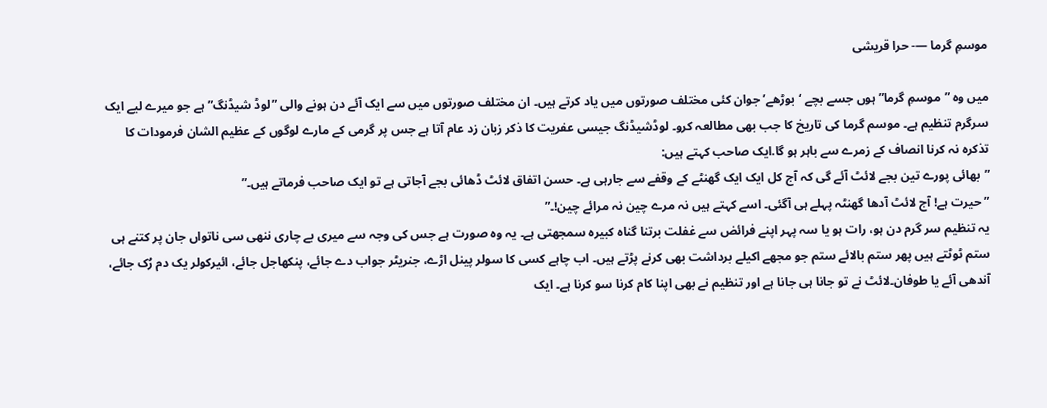موسمِ گرما —- حرا قریشی

میں وہ ”موسمِ گرما” ہوں جسے بچے ‘بوڑھے’ جوان کئی مختلف صورتوں میں یاد کرتے ہیں۔ ان مختلف صورتوں میں سے ایک آئے دن ہونے والی ”لوڈ شیڈنگ” ہے جو میرے لیے ایک سرگرم تنظیم ہے۔ موسم گرما کی تاریخ کا جب بھی مطالعہ کرو۔ لوڈشیڈنگ جیسی عفریت کا ذکر زبان زد عام آتا ہے جس پر گرمی کے مارے لوگوں کے عظیم الشان فرمودات کا تذکرہ نہ کرنا انصاف کے زمرے سے باہر ہو گا.ایک صاحب کہتے ہیں:
”بھائی پورے تین بجے لائٹ آئے گی کہ آج کل ایک ایک گھنٹے کے وقفے سے جارہی ہے۔ حسن اتفاق لائٹ ڈھائی بجے آجاتی ہے تو ایک صاحب فرماتے ہیں۔”
” حیرت ہے! آج لائٹ آدھا گھنٹہ پہلے ہی آگئی۔ اسے کہتے ہیں نہ مرے چین نہ مرائے چین!۔”
یہ تنظیم سر گرم دن ہو، رات ہو یا سہ پہر اپنے فرائض سے غفلت برتنا گناہ کبیرہ سمجھتی ہے۔ یہ وہ صورت ہے جس کی وجہ سے میری بے چاری ننھی سی ناتواں جان پر کتنے ہی ستم ٹوٹتے ہیں پھر ستم بالائے ستم جو مجھے اکیلے برداشت بھی کرنے پڑتے ہیں۔ اب چاہے کسی کا سولر پینل اڑے، جنریٹر جواب دے جائے، پنکھاجل جائے، ائیرکولر یک دم رُک جائے، آندھی آئے یا طوفان۔لائٹ نے تو جانا ہی جانا ہے اور تنظیم نے بھی اپنا کام کرنا سو کرنا ہے۔ ایک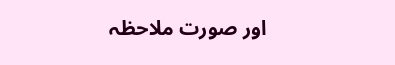اور صورت ملاحظہ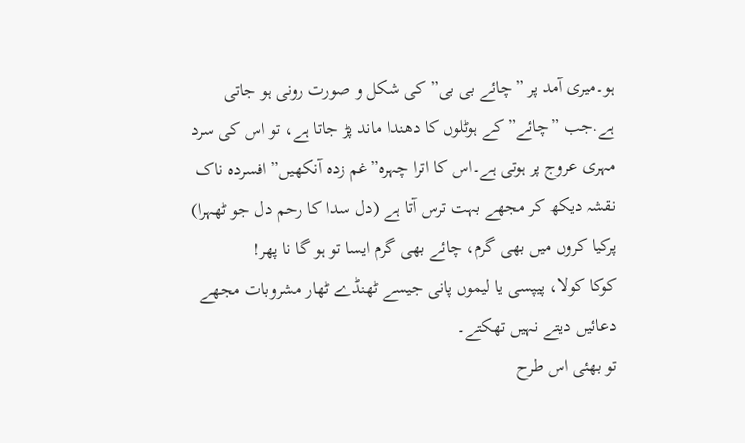ہو۔میری آمد پر ”چائے بی بی” کی شکل و صورت رونی ہو جاتی ہے.جب ”چائے”کے ہوٹلوں کا دھندا ماند پڑ جاتا ہے، تو اس کی سرد مہری عروج پر ہوتی ہے۔اس کا اترا چہرہ”غم زدہ آنکھیں” افسردہ ناک نقشہ دیکھ کر مجھے بہت ترس آتا ہے (دل سدا کا رحم دل جو ٹھہرا) پرکیا کروں میں بھی گرم، چائے بھی گرم ایسا تو ہو گا نا پھر!
کوکا کولا، پیپسی یا لیموں پانی جیسے ٹھنڈے ٹھار مشروبات مجھے دعائیں دیتے نہیں تھکتے۔
تو بھئی اس طرح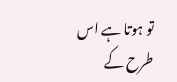تو ہوتا ہے اس طرح کے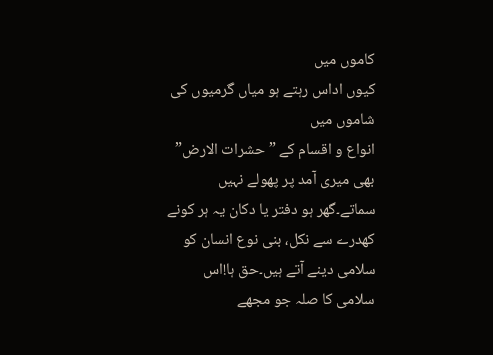کاموں میں
کیوں اداس رہتے ہو میاں گرمیوں کی شاموں میں
انواع و اقسام کے ”حشرات الارض” بھی میری آمد پر پھولے نہیں سماتے۔گھر ہو دفتر یا دکان یہ ہر کونے کھدرے سے نکل، بنی نوع انسان کو سلامی دینے آتے ہیں۔حق ہا!اس سلامی کا صلہ جو مجھے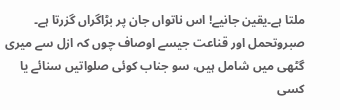ملتا ہے۔یقین جانیے! اس ناتواں جان پر بڑاگراں گزرتا ہے۔ صبروتحمل اور قناعت جیسے اوصاف چوں کہ ازل سے میری گٹھی میں شامل ہیں، سو جناب کوئی صلواتیں سنائے یا کسی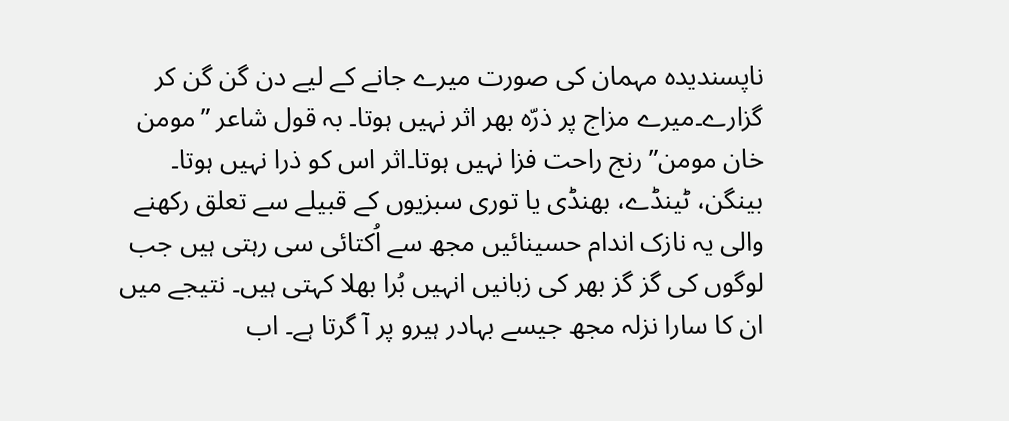ناپسندیدہ مہمان کی صورت میرے جانے کے لیے دن گن گن کر گزارے۔میرے مزاج پر ذرّہ بھر اثر نہیں ہوتا۔ بہ قول شاعر ”مومن خان مومن” رنج راحت فزا نہیں ہوتا۔اثر اس کو ذرا نہیں ہوتا۔
بینگن، ٹینڈے، بھنڈی یا توری سبزیوں کے قبیلے سے تعلق رکھنے والی یہ نازک اندام حسینائیں مجھ سے اُکتائی سی رہتی ہیں جب لوگوں کی گز گز بھر کی زبانیں انہیں بُرا بھلا کہتی ہیں۔ نتیجے میں ان کا سارا نزلہ مجھ جیسے بہادر ہیرو پر آ گرتا ہے۔ اب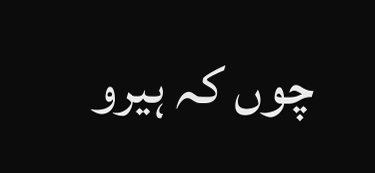چوں کہ ہیرو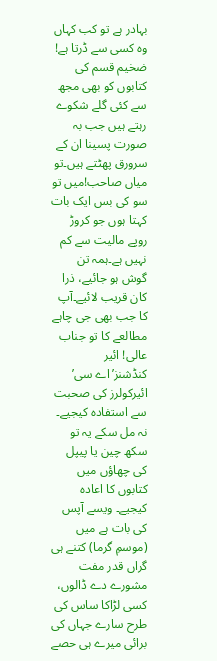بہادر ہے تو کب کہاں وہ کسی سے ڈرتا ہے!
ضخیم قسم کی کتابوں کو بھی مجھ سے کئی گلے شکوے رہتے ہیں جب بہ صورت پسینا ان کے سرورق پھٹتے ہیں۔تو میاں صاحب!میں تو سو کی بس ایک بات کہتا ہوں جو کروڑ روپے مالیت سے کم نہیں ہے۔ہمہ تن گوش ہو جائیے، ذرا کان قریب لائیے۔آپ کا جب بھی جی چاہے مطالعے کا تو جناب عالی! ائیر کنڈشنز’اے سی’ ائیرکولرز کی صحبت سے استفادہ کیجیے۔ نہ مل سکے یہ تو سکھ چین یا پیپل کی چھاؤں میں کتابوں کا اعادہ کیجیے۔ ویسے آپس کی بات ہے میں (موسمِ گرما) کتنے ہی گراں قدر مفت مشورے دے ڈالوں، کسی لڑاکا ساس کی طرح سارے جہاں کی برائی میرے ہی حصے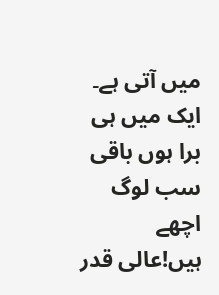میں آتی ہے۔ ایک میں ہی برا ہوں باقی سب لوگ اچھے ہیں!عالی قدر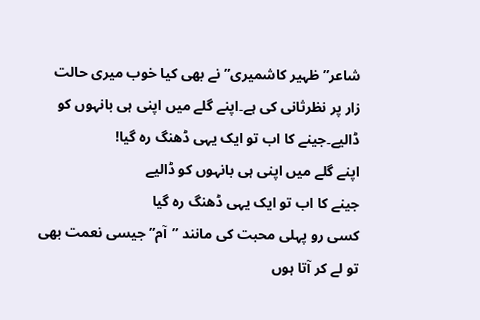شاعر”ظہیر کاشمیری”نے بھی کیا خوب میری حالت زار پر نظرثانی کی ہے۔اپنے گلے میں اپنی ہی بانہوں کو ڈالیے۔جینے کا اب تو ایک یہی ڈھنگ رہ گیا!
اپنے گلے میں اپنی ہی بانہوں کو ڈالیے
جینے کا اب تو ایک یہی ڈھنگ رہ گیا
کسی رو پہلی محبت کی مانند ”آم” جیسی نعمت بھی تو لے کر آتا ہوں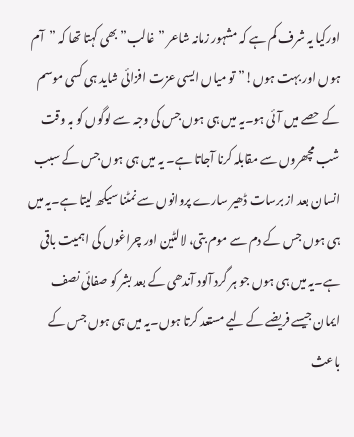اورکیا یہ شرف کم ہے کہ مشہور زمانہ شاعر ”غالب” بھی کہتا تھا کہ ”آم ہوں اور بہت ہوں!”تو میاں ایسی عزت افزائی شاید ہی کسی موسم کے حصے میں آئی ہو۔یہ میں ہی ہوں جس کی وجہ سے لوگوں کو بہ وقت شب مچھروں سے مقابلہ کرنا آجاتا ہے۔ یہ میں ہی ہوں جس کے سبب انسان بعد از برسات ڈھیر سارے پروانوں سے نمٹنا سیکھ لیتا ہے۔یہ میں ہی ہوں جس کے دم سے موم بتی، لالٹین اور چراغوں کی اہمیت باقی ہے۔یہ میں ہی ہوں جو ہر گرد آلود آندھی کے بعد بشر کو صفائی نصف ایمان جیسے فریضے کے لیے مستعد کرتا ہوں۔یہ میں ہی ہوں جس کے باعث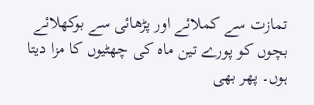تمازت سے کملائے اور پڑھائی سے بوکھلائے بچوں کو پورے تین ماہ کی چھٹیوں کا مزا دیتا ہوں۔ پھر بھی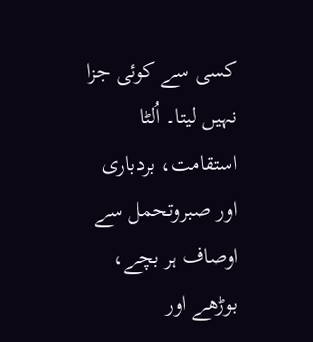کسی سے کوئی جزا نہیں لیتا۔ اُلٹا استقامت، بردباری اور صبروتحمل سے اوصاف ہر بچے، بوڑھے اور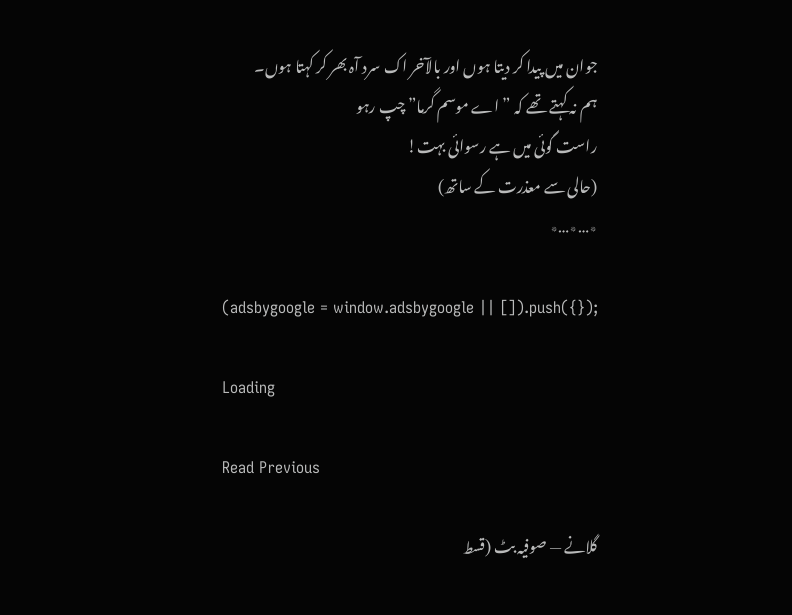جوان میں پیدا کر دیتا ہوں اور بالآخر اک سرد آہ بھر کر کہتا ہوں۔
ہم نہ کہتے تھے کہ ”اے موسم گرما” چپ رہو
راست گوئی میں ہے رسوائی بہت!
(حالی سے معذرت کے ساتھ)
٭…٭…٭

(adsbygoogle = window.adsbygoogle || []).push({});

Loading

Read Previous

گلانے — صوفیہ بٹ (قسط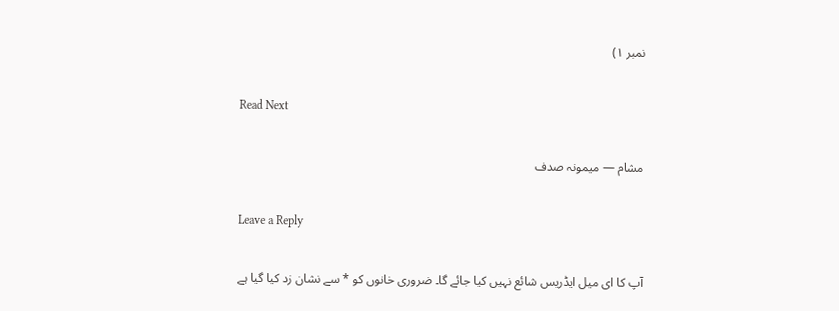نمبر ۱)

Read Next

مشام — میمونہ صدف

Leave a Reply

آپ کا ای میل ایڈریس شائع نہیں کیا جائے گا۔ ضروری خانوں کو * سے نشان زد کیا گیا ہے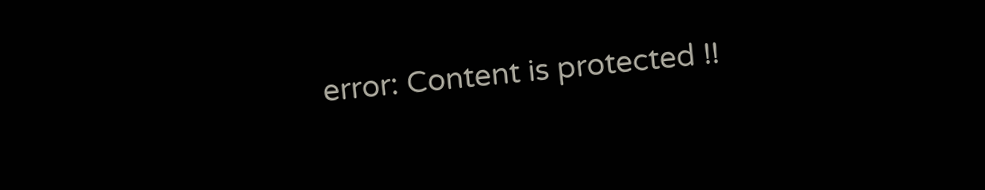error: Content is protected !!